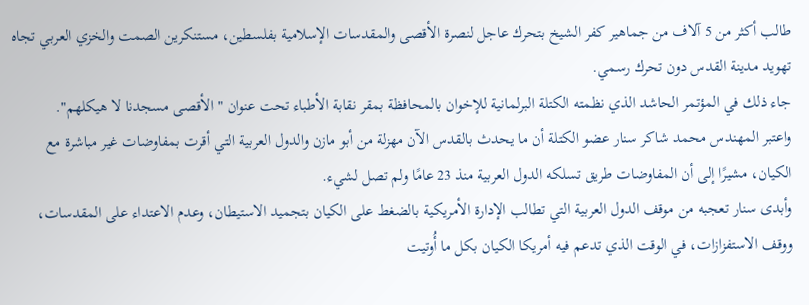طالب أكثر من 5 آلاف من جماهير كفر الشيخ بتحرك عاجل لنصرة الأقصى والمقدسات الإسلامية بفلسطين، مستنكرين الصمت والخزي العربي تجاه تهويد مدينة القدس دون تحرك رسمي.
جاء ذلك في المؤتمر الحاشد الذي نظمته الكتلة البرلمانية للإخوان بالمحافظة بمقر نقابة الأطباء تحت عنوان "الأقصى مسجدنا لا هيكلهم".
واعتبر المهندس محمد شاكر سنار عضو الكتلة أن ما يحدث بالقدس الآن مهزلة من أبو مازن والدول العربية التي أقرت بمفاوضات غير مباشرة مع الكيان، مشيرًا إلى أن المفاوضات طريق تسلكه الدول العربية منذ 23 عامًا ولم تصل لشيء.
وأبدى سنار تعجبه من موقف الدول العربية التي تطالب الإدارة الأمريكية بالضغط على الكيان بتجميد الاستيطان، وعدم الاعتداء على المقدسات، ووقف الاستفزازات، في الوقت الذي تدعم فيه أمريكا الكيان بكل ما أُوتيت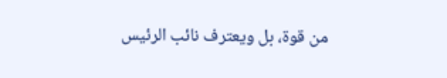من قوة، بل ويعترف نائب الرئيس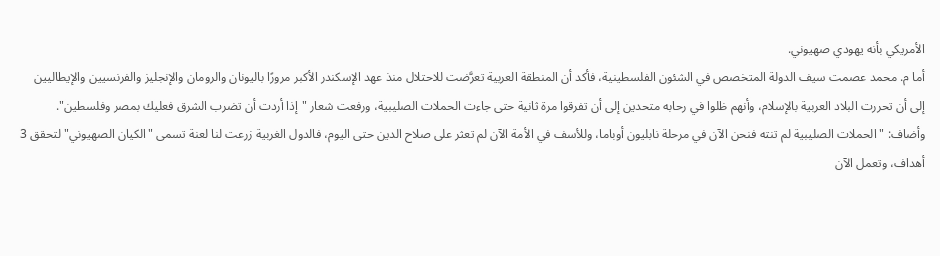الأمريكي بأنه يهودي صهيوني.
أما م. محمد عصمت سيف الدولة المتخصص في الشئون الفلسطينية، فأكد أن المنطقة العربية تعرَّضت للاحتلال منذ عهد الإسكندر الأكبر مرورًا باليونان والرومان والإنجليز والفرنسيين والإيطاليين إلى أن تحررت البلاد العربية بالإسلام، وأنهم ظلوا في رحابه متحدين إلى أن تفرقوا مرة ثانية حتى جاءت الحملات الصليبية، ورفعت شعار "إذا أردت أن تضرب الشرق فعليك بمصر وفلسطين".
وأضاف: "الحملات الصليبية لم تنته فنحن الآن في مرحلة نابليون أوباما، وللأسف في الأمة الآن لم تعثر على صلاح الدين حتى اليوم، فالدول الغربية زرعت لنا لعنة تسمى "الكيان الصهيوني" لتحقق 3 أهداف، وتعمل الآن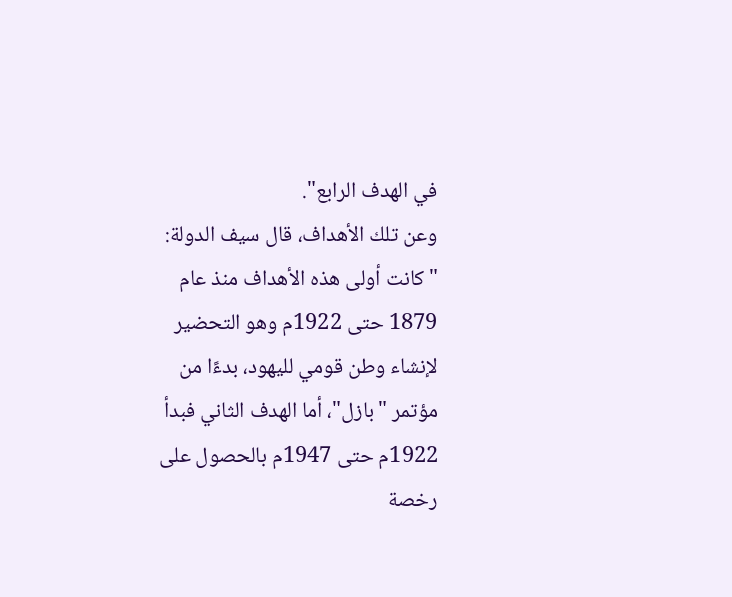في الهدف الرابع".
وعن تلك الأهداف، قال سيف الدولة: "كانت أولى هذه الأهداف منذ عام 1879 حتى 1922م وهو التحضير لإنشاء وطن قومي لليهود، بدءًا من مؤتمر "بازل"، أما الهدف الثاني فبدأ 1922م حتى 1947م بالحصول على رخصة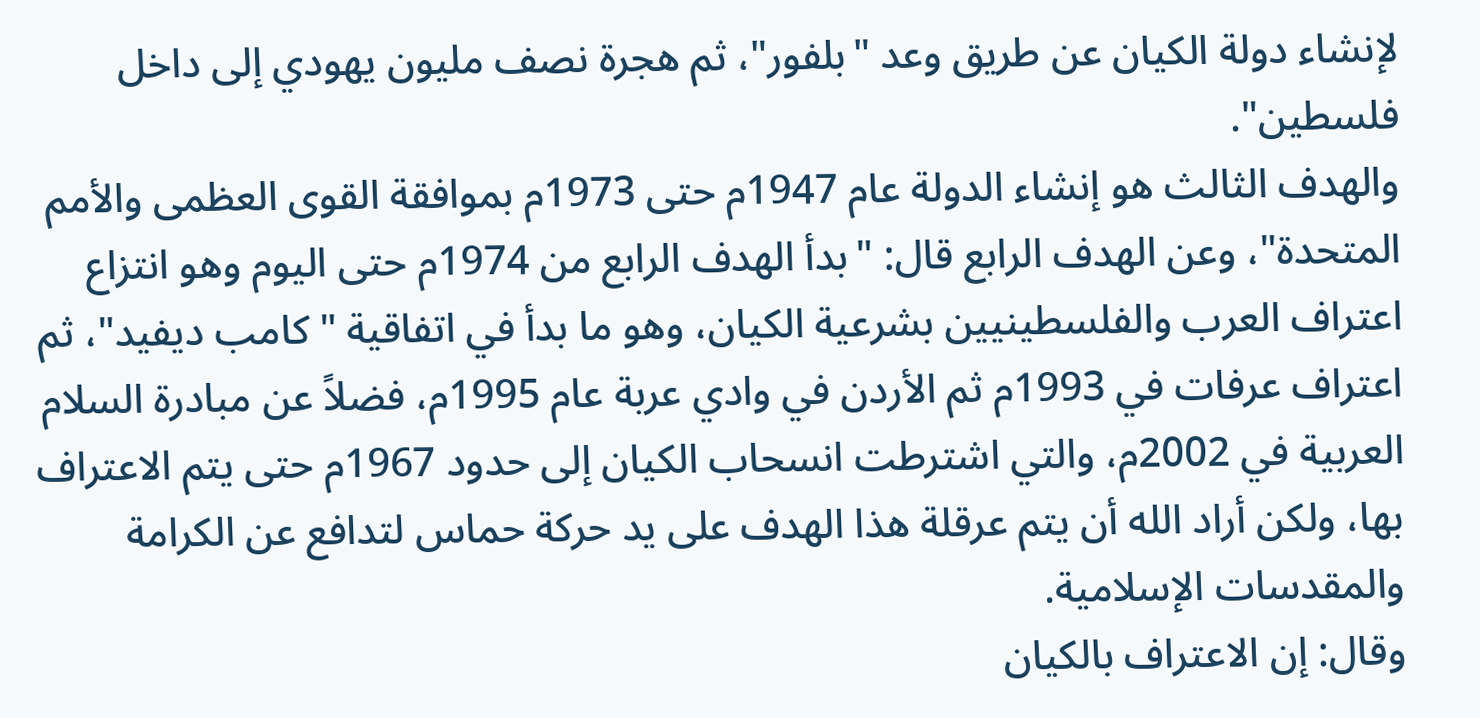لإنشاء دولة الكيان عن طريق وعد "بلفور"، ثم هجرة نصف مليون يهودي إلى داخل فلسطين".
والهدف الثالث هو إنشاء الدولة عام 1947م حتى 1973م بموافقة القوى العظمى والأمم المتحدة"، وعن الهدف الرابع قال: "بدأ الهدف الرابع من 1974م حتى اليوم وهو انتزاع اعتراف العرب والفلسطينيين بشرعية الكيان، وهو ما بدأ في اتفاقية "كامب ديفيد"، ثم اعتراف عرفات في 1993م ثم الأردن في وادي عربة عام 1995م، فضلاً عن مبادرة السلام العربية في 2002م، والتي اشترطت انسحاب الكيان إلى حدود 1967م حتى يتم الاعتراف بها، ولكن أراد الله أن يتم عرقلة هذا الهدف على يد حركة حماس لتدافع عن الكرامة والمقدسات الإسلامية.
وقال: إن الاعتراف بالكيان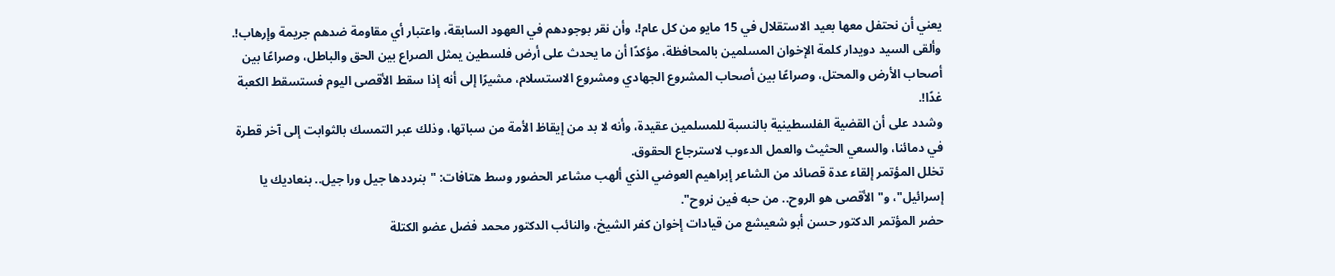يعني أن نحتفل معها بعيد الاستقلال في 15 مايو من كل عام!، وأن نقر بوجودهم في العهود السابقة، واعتبار أي مقاومة ضدهم جريمة وإرهاب!.
وألقى السيد دويدار كلمة الإخوان المسلمين بالمحافظة، مؤكدًا أن ما يحدث على أرض فلسطين يمثل الصراع بين الحق والباطل، وصراعًا بين أصحاب الأرض والمحتل، وصراعًا بين أصحاب المشروع الجهادي ومشروع الاستسلام، مشيرًا إلى أنه إذا سقط الأقصى اليوم فستسقط الكعبة غدًا!.
وشدد على أن القضية الفلسطينية بالنسبة للمسلمين عقيدة، وأنه لا بد من إيقاظ الأمة من سباتها، وذلك عبر التمسك بالثوابت إلى آخر قطرة في دمائنا، والسعي الحثيث والعمل الدءوب لاسترجاع الحقوق.
تخلل المؤتمر إلقاء عدة قصائد من الشاعر إبراهيم العوضي الذي ألهب مشاعر الحضور وسط هتافات: "بنرددها جيل ورا جيل.. بنعاديك يا إسرائيل"، و"الأقصى هو الروح.. من حبه فين نروح".
حضر المؤتمر الدكتور حسن أبو شعيشع من قيادات إخوان كفر الشيخ، والنائب الدكتور محمد فضل عضو الكتلة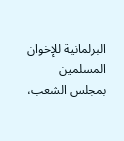البرلمانية للإخوان المسلمين بمجلس الشعب،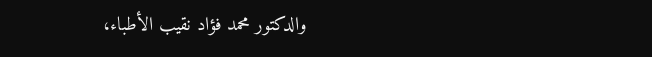والدكتور محمد فؤاد نقيب الأطباء،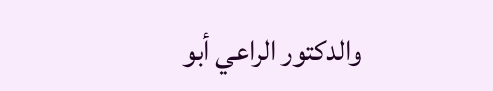والدكتور الراعي أبو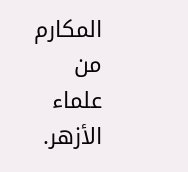المكارم من علماء الأزهر.